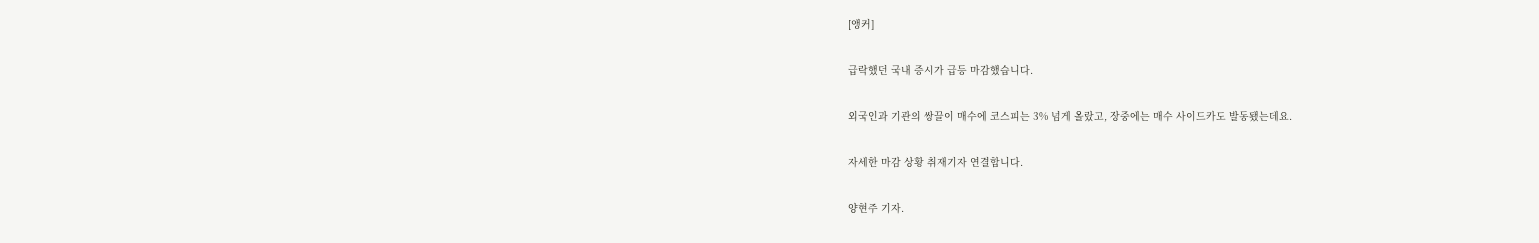[앵커]

급락했던 국내 증시가 급등 마감했습니다.

외국인과 기관의 쌍끌이 매수에 코스피는 3% 넘게 올랐고, 장중에는 매수 사이드카도 발동됐는데요.

자세한 마감 상황 취재기자 연결합니다.

양현주 기자.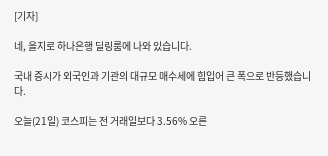[기자]

네, 을지로 하나은행 딜링룸에 나와 있습니다.

국내 증시가 외국인과 기관의 대규모 매수세에 힘입어 큰 폭으로 반등했습니다.

오늘(21일) 코스피는 전 거래일보다 3.56% 오른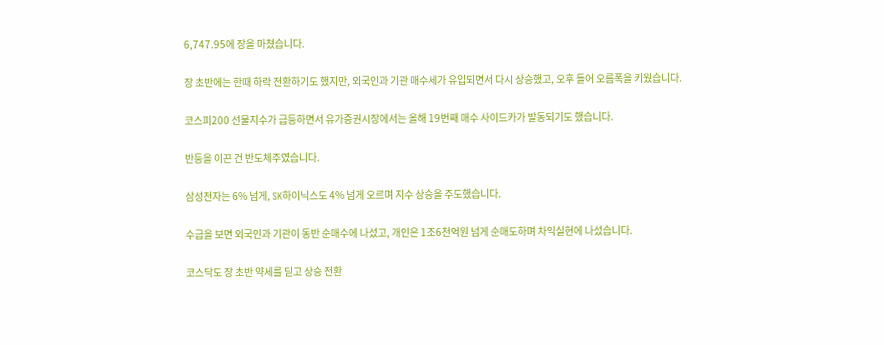6,747.95에 장을 마쳤습니다.

장 초반에는 한때 하락 전환하기도 했지만, 외국인과 기관 매수세가 유입되면서 다시 상승했고, 오후 들어 오름폭을 키웠습니다.

코스피200 선물지수가 급등하면서 유가증권시장에서는 올해 19번째 매수 사이드카가 발동되기도 했습니다.

반등을 이끈 건 반도체주였습니다.

삼성전자는 6% 넘게, SK하이닉스도 4% 넘게 오르며 지수 상승을 주도했습니다.

수급을 보면 외국인과 기관이 동반 순매수에 나섰고, 개인은 1조6천억원 넘게 순매도하며 차익실현에 나섰습니다.

코스닥도 장 초반 약세를 딛고 상승 전환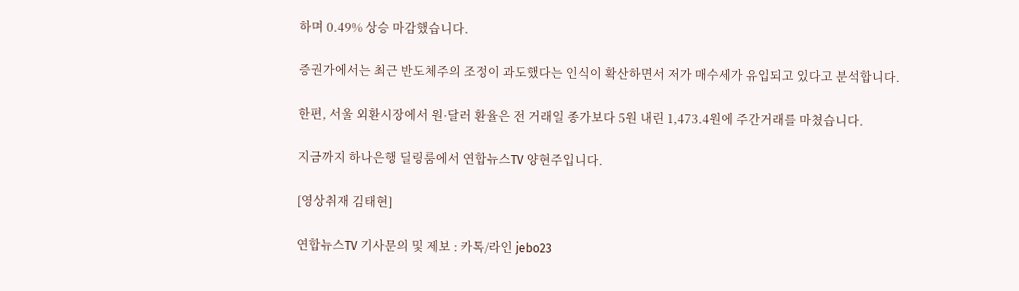하며 0.49% 상승 마감했습니다.

증권가에서는 최근 반도체주의 조정이 과도했다는 인식이 확산하면서 저가 매수세가 유입되고 있다고 분석합니다.

한편, 서울 외환시장에서 원·달러 환율은 전 거래일 종가보다 5원 내린 1,473.4원에 주간거래를 마쳤습니다.

지금까지 하나은행 딜링룸에서 연합뉴스TV 양현주입니다.

[영상취재 김태현]

연합뉴스TV 기사문의 및 제보 : 카톡/라인 jebo23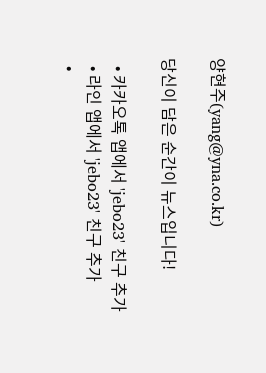양현주(yang@yna.co.kr)

당신이 담은 순간이 뉴스입니다!

  • 카카오톡 앱에서 'jebo23' 친구 추가
  • 라인 앱에서 'jebo23' 친구 추가
  •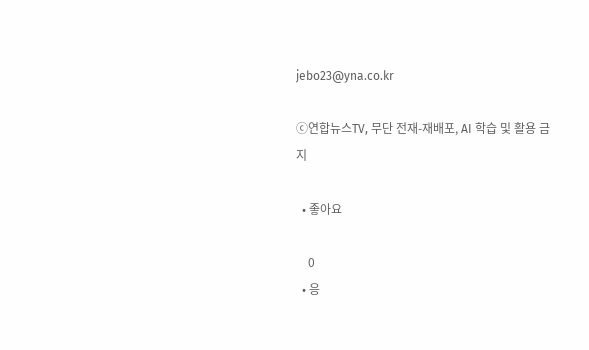jebo23@yna.co.kr

ⓒ연합뉴스TV, 무단 전재-재배포, AI 학습 및 활용 금지

  • 좋아요

    0
  • 응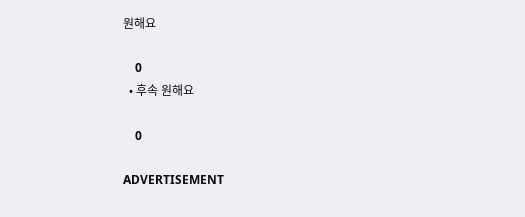원해요

    0
  • 후속 원해요

    0

ADVERTISEMENT